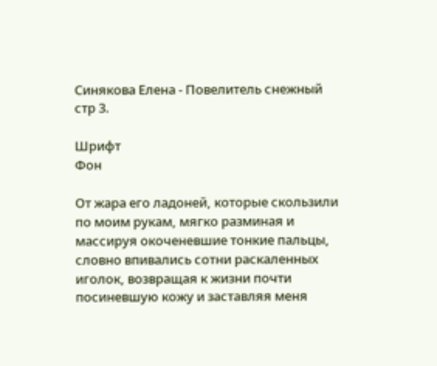Синякова Елена - Повелитель снежный стр 3.

Шрифт
Фон

От жара его ладоней, которые скользили по моим рукам, мягко разминая и массируя окоченевшие тонкие пальцы, словно впивались сотни раскаленных иголок, возвращая к жизни почти посиневшую кожу и заставляя меня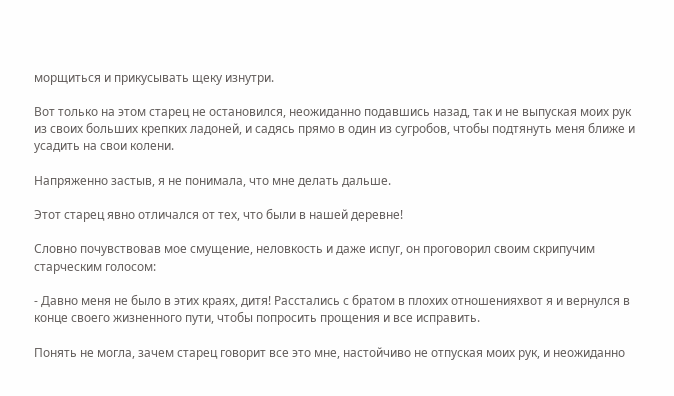морщиться и прикусывать щеку изнутри.

Вот только на этом старец не остановился, неожиданно подавшись назад, так и не выпуская моих рук из своих больших крепких ладоней, и садясь прямо в один из сугробов, чтобы подтянуть меня ближе и усадить на свои колени.

Напряженно застыв, я не понимала, что мне делать дальше.

Этот старец явно отличался от тех, что были в нашей деревне!

Словно почувствовав мое смущение, неловкость и даже испуг, он проговорил своим скрипучим старческим голосом:

- Давно меня не было в этих краях, дитя! Расстались с братом в плохих отношенияхвот я и вернулся в конце своего жизненного пути, чтобы попросить прощения и все исправить.

Понять не могла, зачем старец говорит все это мне, настойчиво не отпуская моих рук, и неожиданно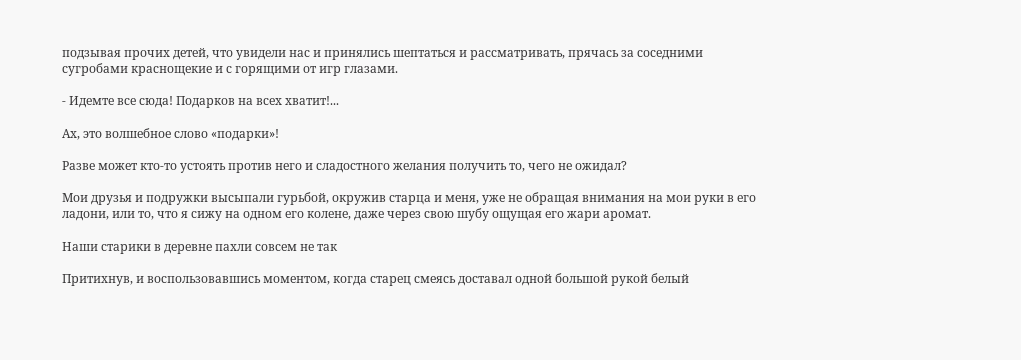подзывая прочих детей, что увидели нас и принялись шептаться и рассматривать, прячась за соседними сугробами краснощекие и с горящими от игр глазами.

- Идемте все сюда! Подарков на всех хватит!...

Ах, это волшебное слово «подарки»!

Разве может кто-то устоять против него и сладостного желания получить то, чего не ожидал?

Мои друзья и подружки высыпали гурьбой, окружив старца и меня, уже не обращая внимания на мои руки в его ладони, или то, что я сижу на одном его колене, даже через свою шубу ощущая его жари аромат.

Наши старики в деревне пахли совсем не так

Притихнув, и воспользовавшись моментом, когда старец смеясь доставал одной большой рукой белый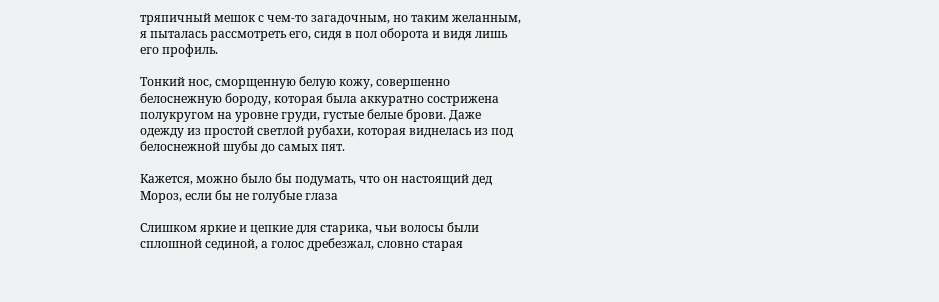тряпичный мешок с чем-то загадочным, но таким желанным, я пыталась рассмотреть его, сидя в пол оборота и видя лишь его профиль.

Тонкий нос, сморщенную белую кожу, совершенно белоснежную бороду, которая была аккуратно сострижена полукругом на уровне груди, густые белые брови. Даже одежду из простой светлой рубахи, которая виднелась из под белоснежной шубы до самых пят.

Кажется, можно было бы подумать, что он настоящий дед Мороз, если бы не голубые глаза

Слишком яркие и цепкие для старика, чьи волосы были сплошной сединой, а голос дребезжал, словно старая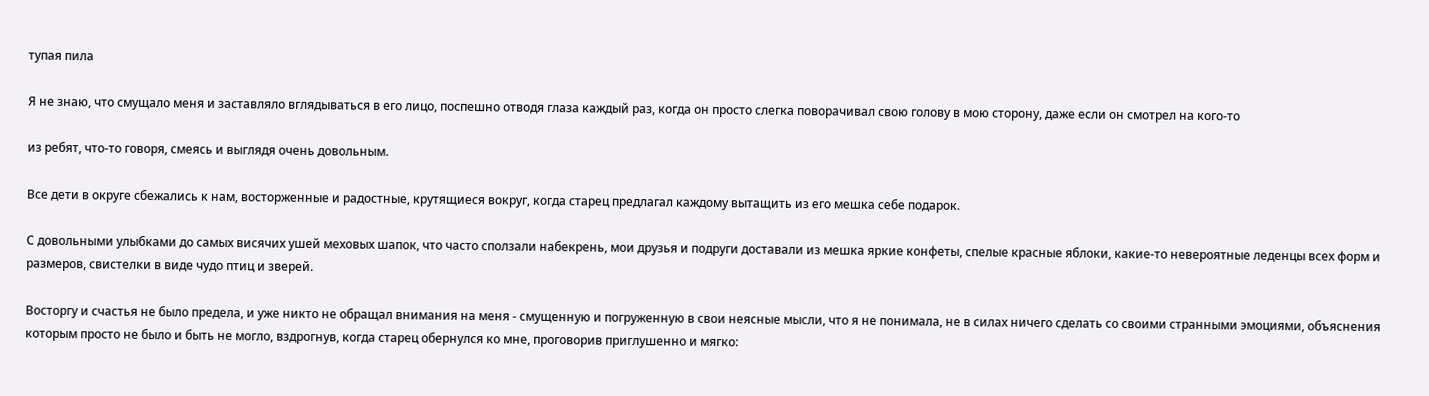тупая пила

Я не знаю, что смущало меня и заставляло вглядываться в его лицо, поспешно отводя глаза каждый раз, когда он просто слегка поворачивал свою голову в мою сторону, даже если он смотрел на кого-то

из ребят, что-то говоря, смеясь и выглядя очень довольным.

Все дети в округе сбежались к нам, восторженные и радостные, крутящиеся вокруг, когда старец предлагал каждому вытащить из его мешка себе подарок.

С довольными улыбками до самых висячих ушей меховых шапок, что часто сползали набекрень, мои друзья и подруги доставали из мешка яркие конфеты, спелые красные яблоки, какие-то невероятные леденцы всех форм и размеров, свистелки в виде чудо птиц и зверей.

Восторгу и счастья не было предела, и уже никто не обращал внимания на меня - смущенную и погруженную в свои неясные мысли, что я не понимала, не в силах ничего сделать со своими странными эмоциями, объяснения которым просто не было и быть не могло, вздрогнув, когда старец обернулся ко мне, проговорив приглушенно и мягко: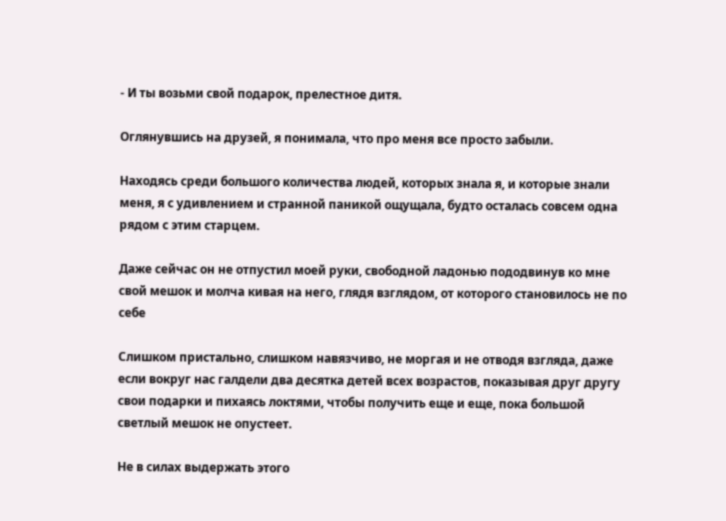- И ты возьми свой подарок, прелестное дитя.

Оглянувшись на друзей, я понимала, что про меня все просто забыли.

Находясь среди большого количества людей, которых знала я, и которые знали меня, я с удивлением и странной паникой ощущала, будто осталась совсем одна рядом с этим старцем.

Даже сейчас он не отпустил моей руки, свободной ладонью пододвинув ко мне свой мешок и молча кивая на него, глядя взглядом, от которого становилось не по себе

Слишком пристально, слишком навязчиво, не моргая и не отводя взгляда, даже если вокруг нас галдели два десятка детей всех возрастов, показывая друг другу свои подарки и пихаясь локтями, чтобы получить еще и еще, пока большой светлый мешок не опустеет.

Не в силах выдержать этого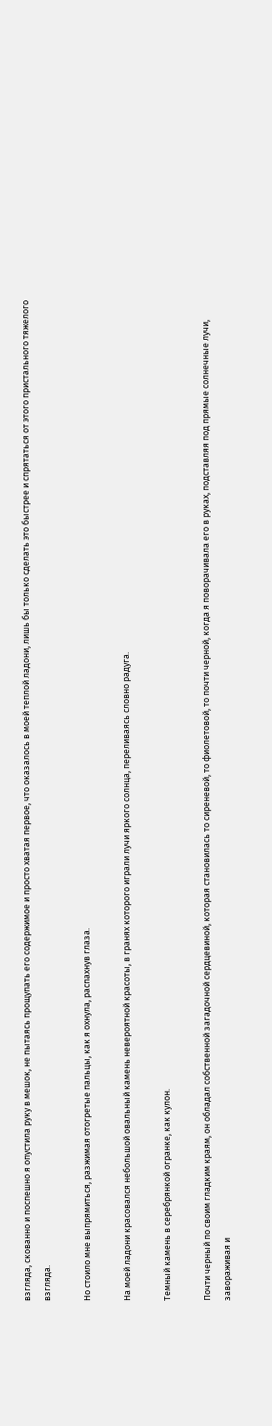взгляда, скованно и поспешно я опустила руку в мешок, не пытаясь прощупать его содержимое и просто хватая первое, что оказалось в моей теплой ладони, лишь бы только сделать это быстрее и спрятаться от этого пристального тяжелого взгляда.

Но стоило мне выпрямиться, разжимая отогретые пальцы, как я охнула, распахнув глаза.

На моей ладони красовался небольшой овальный камень невероятной красоты, в гранях которого играли лучи яркого солнца, переливаясь словно радуга.

Темный камень в серебрянкой огранке, как кулон.

Почти черный по своим гладким краям, он обладал собственной загадочной сердцевиной, которая становилась то сиреневой, то фиолетовой, то почти черной, когда я поворачивала его в руках, подставляя под прямые солнечные лучи, завораживая и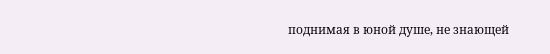поднимая в юной душе, не знающей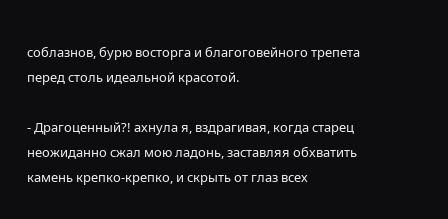соблазнов, бурю восторга и благоговейного трепета перед столь идеальной красотой.

- Драгоценный?! ахнула я, вздрагивая, когда старец неожиданно сжал мою ладонь, заставляя обхватить камень крепко-крепко, и скрыть от глаз всех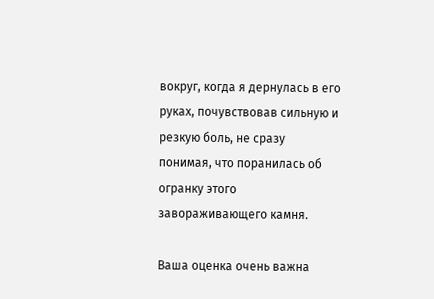вокруг, когда я дернулась в его руках, почувствовав сильную и резкую боль, не сразу понимая, что поранилась об огранку этого завораживающего камня.

Ваша оценка очень важна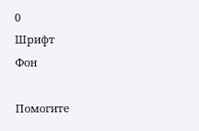0
Шрифт
Фон

Помогите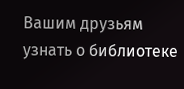Вашим друзьям узнать о библиотеке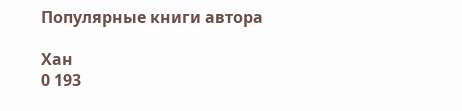Популярные книги автора

Хан
0 193